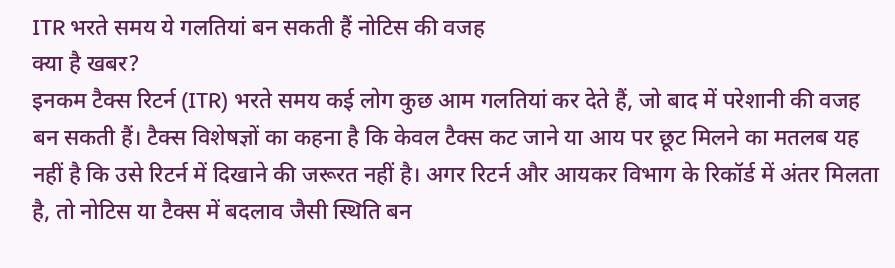ITR भरते समय ये गलतियां बन सकती हैं नोटिस की वजह
क्या है खबर?
इनकम टैक्स रिटर्न (ITR) भरते समय कई लोग कुछ आम गलतियां कर देते हैं, जो बाद में परेशानी की वजह बन सकती हैं। टैक्स विशेषज्ञों का कहना है कि केवल टैक्स कट जाने या आय पर छूट मिलने का मतलब यह नहीं है कि उसे रिटर्न में दिखाने की जरूरत नहीं है। अगर रिटर्न और आयकर विभाग के रिकॉर्ड में अंतर मिलता है, तो नोटिस या टैक्स में बदलाव जैसी स्थिति बन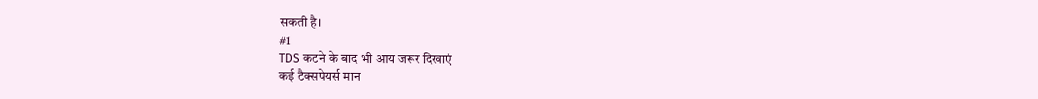सकती है।
#1
TDS कटने के बाद भी आय जरूर दिखाएं
कई टैक्सपेयर्स मान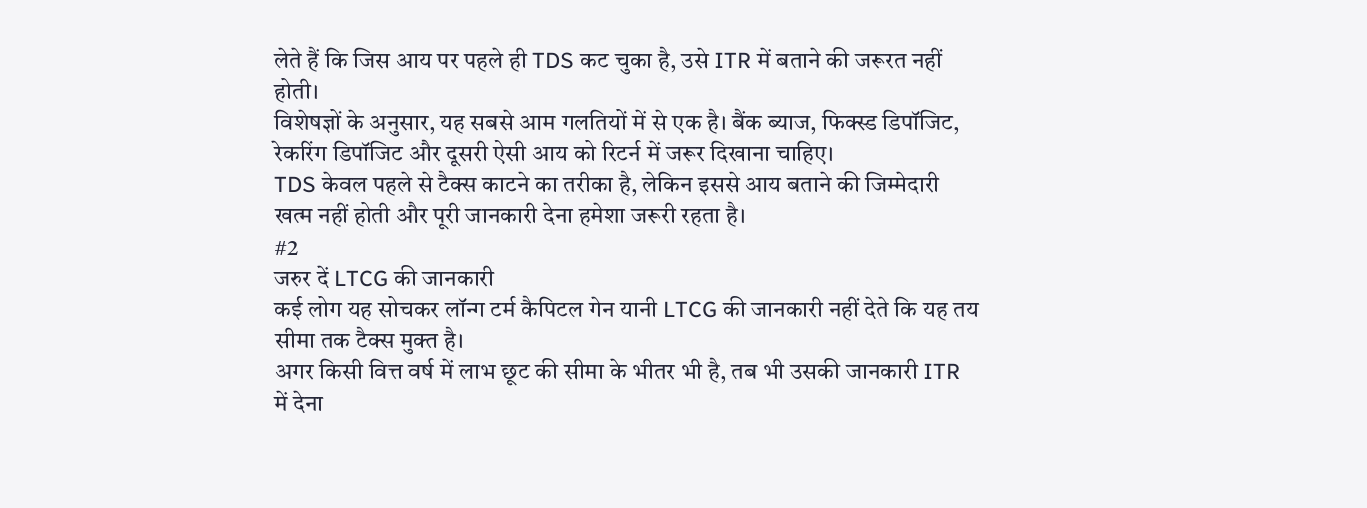लेते हैं कि जिस आय पर पहले ही TDS कट चुका है, उसे ITR में बताने की जरूरत नहीं होती।
विशेषज्ञों के अनुसार, यह सबसे आम गलतियों में से एक है। बैंक ब्याज, फिक्स्ड डिपॉजिट, रेकरिंग डिपॉजिट और दूसरी ऐसी आय को रिटर्न में जरूर दिखाना चाहिए।
TDS केवल पहले से टैक्स काटने का तरीका है, लेकिन इससे आय बताने की जिम्मेदारी खत्म नहीं होती और पूरी जानकारी देना हमेशा जरूरी रहता है।
#2
जरुर दें LTCG की जानकारी
कई लोग यह सोचकर लॉन्ग टर्म कैपिटल गेन यानी LTCG की जानकारी नहीं देते कि यह तय सीमा तक टैक्स मुक्त है।
अगर किसी वित्त वर्ष में लाभ छूट की सीमा के भीतर भी है, तब भी उसकी जानकारी ITR में देना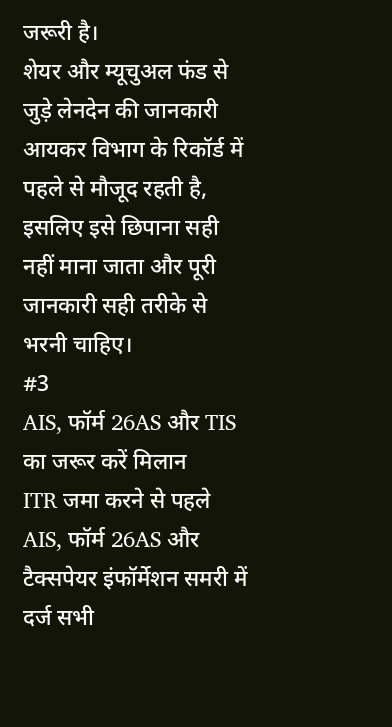जरूरी है।
शेयर और म्यूचुअल फंड से जुड़े लेनदेन की जानकारी आयकर विभाग के रिकॉर्ड में पहले से मौजूद रहती है, इसलिए इसे छिपाना सही नहीं माना जाता और पूरी जानकारी सही तरीके से भरनी चाहिए।
#3
AIS, फॉर्म 26AS और TIS का जरूर करें मिलान
ITR जमा करने से पहले AIS, फॉर्म 26AS और टैक्सपेयर इंफॉर्मेशन समरी में दर्ज सभी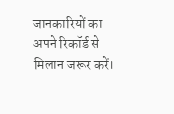जानकारियों का अपने रिकॉर्ड से मिलान जरूर करें।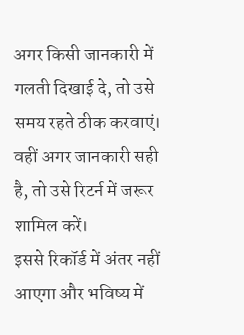अगर किसी जानकारी में गलती दिखाई दे, तो उसे समय रहते ठीक करवाएं। वहीं अगर जानकारी सही है, तो उसे रिटर्न में जरूर शामिल करें।
इससे रिकॉर्ड में अंतर नहीं आएगा और भविष्य में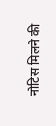नोटिस मिलने की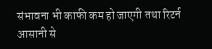संभावना भी काफी कम हो जाएगी तथा रिटर्न आसानी से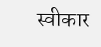स्वीकार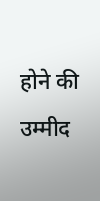होने की उम्मीद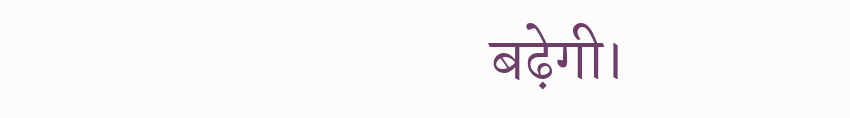बढ़ेगी।